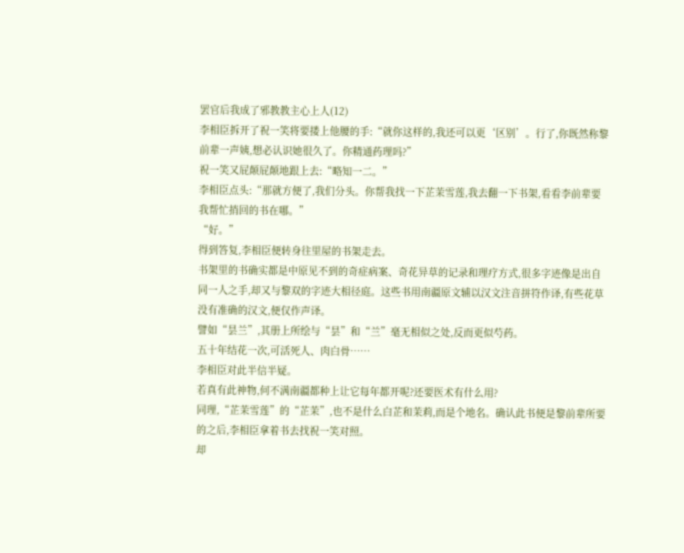罢官后我成了邪教教主心上人(12)
李相臣拆开了祝一笑将要搂上他腰的手:“就你这样的,我还可以更‘区别’。行了,你既然称黎前辈一声姨,想必认识她很久了。你精通药理吗?”
祝一笑又屁颠屁颠地跟上去:“略知一二。”
李相臣点头:“那就方便了,我们分头。你帮我找一下芷茉雪莲,我去翻一下书架,看看李前辈要我帮忙捎回的书在哪。”
“好。”
得到答复,李相臣便转身往里屋的书架走去。
书架里的书确实都是中原见不到的奇症病案、奇花异草的记录和理疗方式,很多字迹像是出自同一人之手,却又与黎双的字迹大相径庭。这些书用南疆原文辅以汉文注音拼符作译,有些花草没有准确的汉文,便仅作声译。
譬如“昙兰”,其册上所绘与“昙”和“兰”毫无相似之处,反而更似芍药。
五十年结花一次,可活死人、肉白骨……
李相臣对此半信半疑。
若真有此神物,何不满南疆都种上让它每年都开呢?还要医术有什么用?
同理,“芷茉雪莲”的“芷茉”,也不是什么白芷和茉莉,而是个地名。确认此书便是黎前辈所要的之后,李相臣拿着书去找祝一笑对照。
却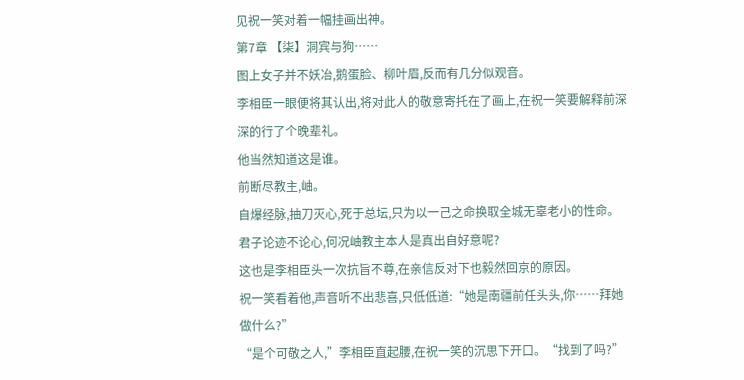见祝一笑对着一幅挂画出神。
第7章 【柒】洞宾与狗……
图上女子并不妖冶,鹅蛋脸、柳叶眉,反而有几分似观音。
李相臣一眼便将其认出,将对此人的敬意寄托在了画上,在祝一笑要解释前深深的行了个晚辈礼。
他当然知道这是谁。
前断尽教主,岫。
自爆经脉,抽刀灭心,死于总坛,只为以一己之命换取全城无辜老小的性命。
君子论迹不论心,何况岫教主本人是真出自好意呢?
这也是李相臣头一次抗旨不尊,在亲信反对下也毅然回京的原因。
祝一笑看着他,声音听不出悲喜,只低低道:“她是南疆前任头头,你……拜她做什么?”
“是个可敬之人,”李相臣直起腰,在祝一笑的沉思下开口。“找到了吗?”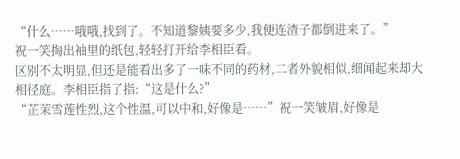“什么……哦哦,找到了。不知道黎姨要多少,我便连渣子都倒进来了。”
祝一笑掏出袖里的纸包,轻轻打开给李相臣看。
区别不太明显,但还是能看出多了一味不同的药材,二者外貌相似,细闻起来却大相径庭。李相臣指了指:“这是什么?”
“芷茉雪莲性烈,这个性温,可以中和,好像是……”祝一笑皱眉,好像是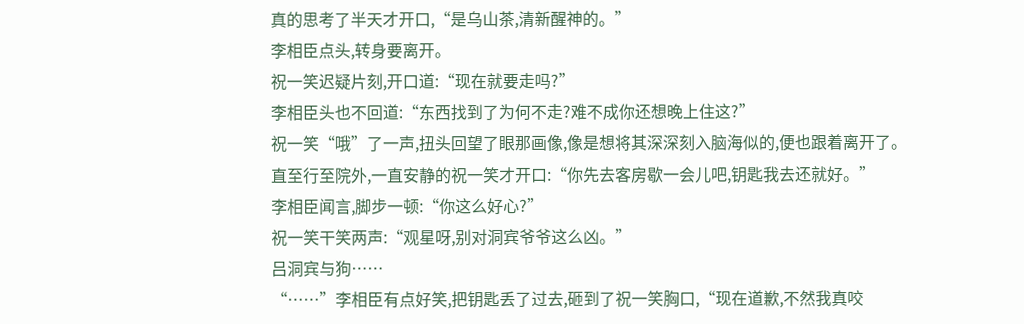真的思考了半天才开口,“是乌山茶,清新醒神的。”
李相臣点头,转身要离开。
祝一笑迟疑片刻,开口道:“现在就要走吗?”
李相臣头也不回道:“东西找到了为何不走?难不成你还想晚上住这?”
祝一笑“哦”了一声,扭头回望了眼那画像,像是想将其深深刻入脑海似的,便也跟着离开了。
直至行至院外,一直安静的祝一笑才开口:“你先去客房歇一会儿吧,钥匙我去还就好。”
李相臣闻言,脚步一顿:“你这么好心?”
祝一笑干笑两声:“观星呀,别对洞宾爷爷这么凶。”
吕洞宾与狗……
“……”李相臣有点好笑,把钥匙丢了过去,砸到了祝一笑胸口,“现在道歉,不然我真咬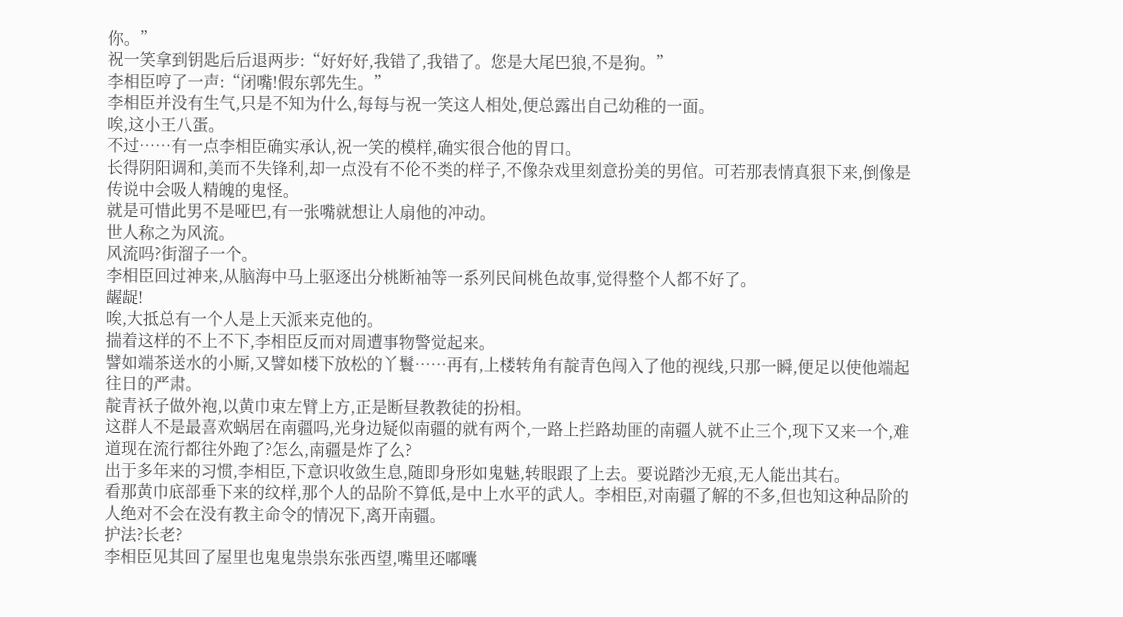你。”
祝一笑拿到钥匙后后退两步:“好好好,我错了,我错了。您是大尾巴狼,不是狗。”
李相臣哼了一声:“闭嘴!假东郭先生。”
李相臣并没有生气,只是不知为什么,每每与祝一笑这人相处,便总露出自己幼稚的一面。
唉,这小王八蛋。
不过……有一点李相臣确实承认,祝一笑的模样,确实很合他的胃口。
长得阴阳调和,美而不失锋利,却一点没有不伦不类的样子,不像杂戏里刻意扮美的男倌。可若那表情真狠下来,倒像是传说中会吸人精魄的鬼怪。
就是可惜此男不是哑巴,有一张嘴就想让人扇他的冲动。
世人称之为风流。
风流吗?街溜子一个。
李相臣回过神来,从脑海中马上驱逐出分桃断袖等一系列民间桃色故事,觉得整个人都不好了。
龌龊!
唉,大抵总有一个人是上天派来克他的。
揣着这样的不上不下,李相臣反而对周遭事物警觉起来。
譬如端茶送水的小厮,又譬如楼下放松的丫鬟……再有,上楼转角有靛青色闯入了他的视线,只那一瞬,便足以使他端起往日的严肃。
靛青袄子做外袍,以黄巾束左臂上方,正是断昼教教徒的扮相。
这群人不是最喜欢蜗居在南疆吗,光身边疑似南疆的就有两个,一路上拦路劫匪的南疆人就不止三个,现下又来一个,难道现在流行都往外跑了?怎么,南疆是炸了么?
出于多年来的习惯,李相臣,下意识收敛生息,随即身形如鬼魅,转眼跟了上去。要说踏沙无痕,无人能出其右。
看那黄巾底部垂下来的纹样,那个人的品阶不算低,是中上水平的武人。李相臣,对南疆了解的不多,但也知这种品阶的人绝对不会在没有教主命令的情况下,离开南疆。
护法?长老?
李相臣见其回了屋里也鬼鬼祟祟东张西望,嘴里还嘟囔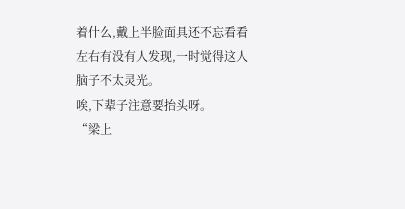着什么,戴上半脸面具还不忘看看左右有没有人发现,一时觉得这人脑子不太灵光。
唉,下辈子注意要抬头呀。
“梁上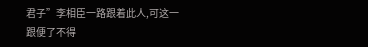君子”李相臣一路跟着此人,可这一跟便了不得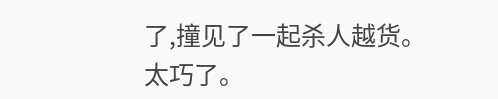了,撞见了一起杀人越货。
太巧了。